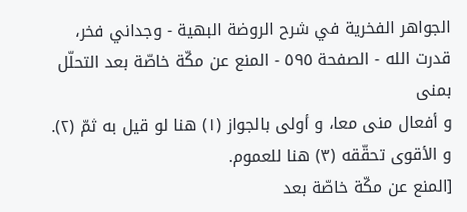الجواهر الفخرية في شرح الروضة البهية - وجداني فخر، قدرت الله - الصفحة ٥٩٥ - المنع عن مكّة خاصّة بعد التحلّل بمنى
و أفعال منى معا، و أولى بالجواز (١) هنا لو قيل به ثمّ (٢). و الأقوى تحقّقه (٣) هنا للعموم.
[المنع عن مكّة خاصّة بعد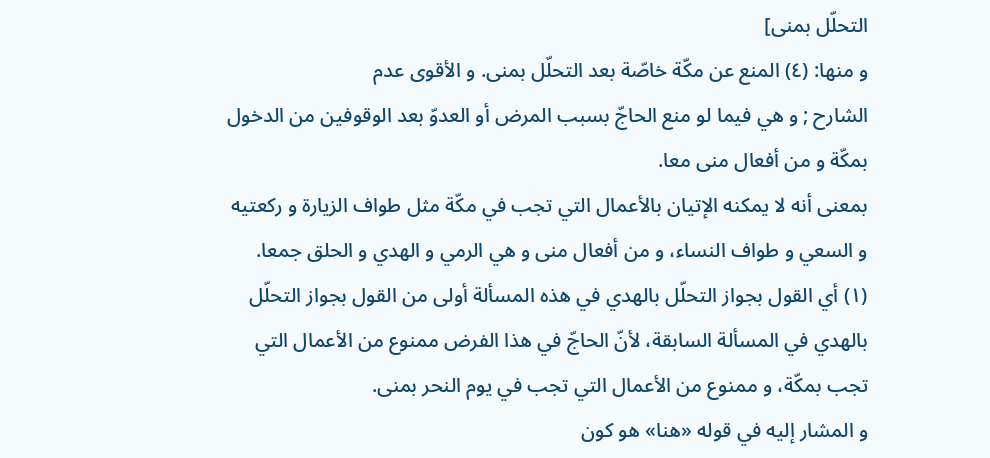التحلّل بمنى]
و منها: (٤) المنع عن مكّة خاصّة بعد التحلّل بمنى. و الأقوى عدم
الشارح ; و هي فيما لو منع الحاجّ بسبب المرض أو العدوّ بعد الوقوفين من الدخول بمكّة و من أفعال منى معا.
بمعنى أنه لا يمكنه الإتيان بالأعمال التي تجب في مكّة مثل طواف الزيارة و ركعتيه و السعي و طواف النساء، و من أفعال منى و هي الرمي و الهدي و الحلق جمعا.
(١) أي القول بجواز التحلّل بالهدي في هذه المسألة أولى من القول بجواز التحلّل بالهدي في المسألة السابقة، لأنّ الحاجّ في هذا الفرض ممنوع من الأعمال التي تجب بمكّة، و ممنوع من الأعمال التي تجب في يوم النحر بمنى.
و المشار إليه في قوله «هنا» هو كون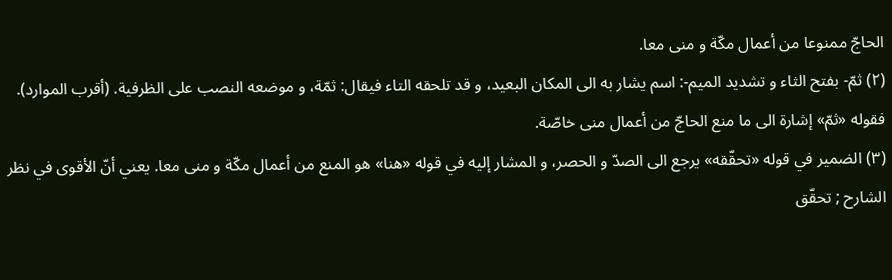الحاجّ ممنوعا من أعمال مكّة و منى معا.
(٢) ثمّ- بفتح الثاء و تشديد الميم-: اسم يشار به الى المكان البعيد، و قد تلحقه التاء فيقال: ثمّة، و موضعه النصب على الظرفية. (أقرب الموارد).
فقوله «ثمّ» إشارة الى ما منع الحاجّ من أعمال منى خاصّة.
(٣) الضمير في قوله «تحقّقه» يرجع الى الصدّ و الحصر، و المشار إليه في قوله «هنا» هو المنع من أعمال مكّة و منى معا. يعني أنّ الأقوى في نظر الشارح ; تحقّق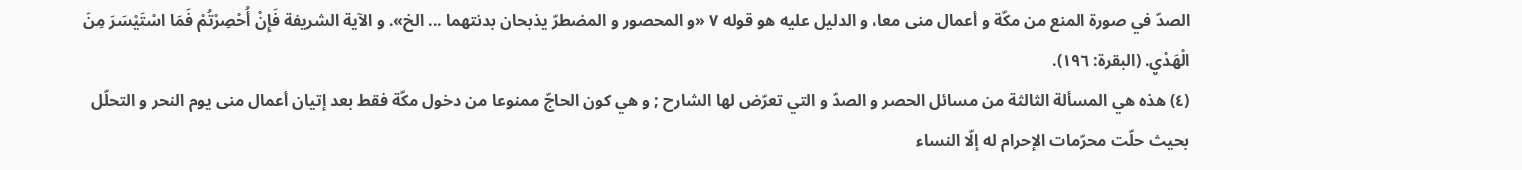الصدّ في صورة المنع من مكّة و أعمال منى معا، و الدليل عليه هو قوله ٧ «و المحصور و المضطرّ يذبحان بدنتهما ... الخ». و الآية الشريفة فَإِنْ أُحْصِرْتُمْ فَمَا اسْتَيْسَرَ مِنَ الْهَدْيِ. (البقرة: ١٩٦).
(٤) هذه هي المسألة الثالثة من مسائل الحصر و الصدّ و التي تعرّض لها الشارح ; و هي كون الحاجّ ممنوعا من دخول مكّة فقط بعد إتيان أعمال منى يوم النحر و التحلّل بحيث حلّت محرّمات الإحرام له إلّا النساء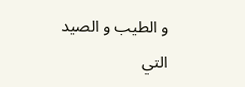و الطيب و الصيد التي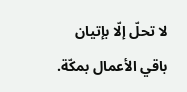لا تحلّ إلّا بإتيان باقي الأعمال بمكّة.